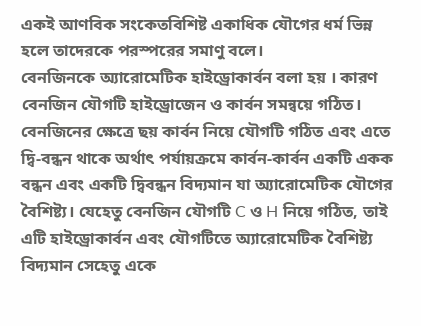একই আণবিক সংকেতবিশিষ্ট একাধিক যৌগের ধর্ম ভিন্ন হলে তাদেরকে পরস্পরের সমাণু বলে।
বেনজিনকে অ্যারোমেটিক হাইড্রোকার্বন বলা হয় । কারণ বেনজিন যৌগটি হাইড্রোজেন ও কার্বন সমন্বয়ে গঠিত। বেনজিনের ক্ষেত্রে ছয় কার্বন নিয়ে যৌগটি গঠিত এবং এতে দ্বি-বন্ধন থাকে অর্থাৎ পর্যায়ক্রমে কার্বন-কার্বন একটি একক বন্ধন এবং একটি দ্বিবন্ধন বিদ্যমান যা অ্যারোমেটিক যৌগের বৈশিষ্ট্য। যেহেতু বেনজিন যৌগটি C ও H নিয়ে গঠিত, তাই এটি হাইড্রোকার্বন এবং যৌগটিতে অ্যারোমেটিক বৈশিষ্ট্য বিদ্যমান সেহেতু একে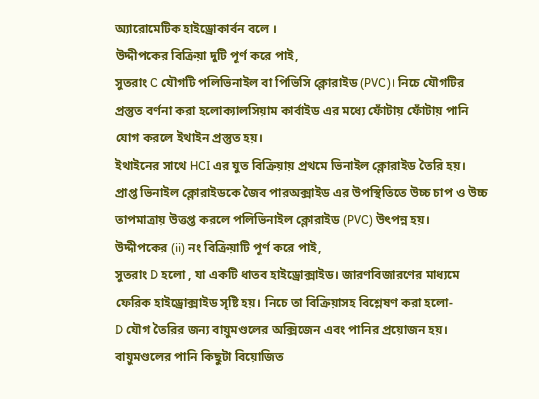অ্যারোমেটিক হাইড্রোকার্বন বলে ।
উদ্দীপকের বিক্রিয়া দুটি পূর্ণ করে পাই,
সুতরাং C যৌগটি পলিভিনাইল বা পিভিসি ক্লোরাইড (PVC)। নিচে যৌগটির প্রস্তুত বর্ণনা করা হলোক্যালসিয়াম কার্বাইড এর মধ্যে ফোঁটায় ফোঁটায় পানি যোগ করলে ইথাইন প্রস্তুত হয়।
ইথাইনের সাথে HCI এর যুত বিক্রিয়ায় প্রথমে ভিনাইল ক্লোরাইড তৈরি হয়।
প্রাপ্ত ভিনাইল ক্লোরাইডকে জৈব পারঅক্সাইড এর উপস্থিতিতে উচ্চ চাপ ও উচ্চ তাপমাত্রায় উত্তপ্ত করলে পলিভিনাইল ক্লোরাইড (PVC) উৎপন্ন হয়।
উদ্দীপকের (ii) নং বিক্রিয়াটি পূর্ণ করে পাই,
সুতরাং D হলো , যা একটি ধাতব হাইড্রোক্সাইড। জারণবিজারণের মাধ্যমে ফেরিক হাইড্রোক্সাইড সৃষ্টি হয়। নিচে তা বিক্রিয়াসহ বিশ্লেষণ করা হলো-
D যৌগ তৈরির জন্য বায়ুমণ্ডলের অক্সিজেন এবং পানির প্রয়োজন হয়।
বায়ুমণ্ডলের পানি কিছুটা বিয়োজিত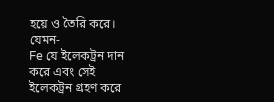হয়ে ও তৈরি করে। যেমন-
Fe যে ইলেকট্রন দান করে এবং সেই ইলেকট্রন গ্রহণ করে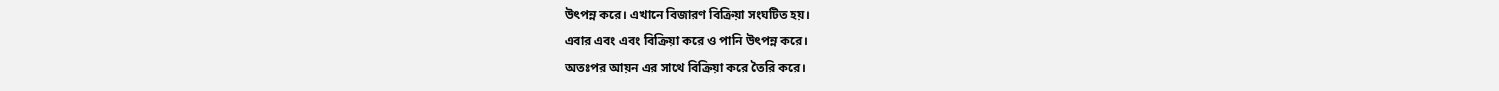উৎপন্ন করে। এখানে বিজারণ বিক্রিয়া সংঘটিত হয়।
এবার এবং এবং বিক্রিয়া করে ও পানি উৎপন্ন করে।
অতঃপর আয়ন এর সাথে বিক্রিয়া করে তৈরি করে।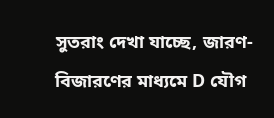সুতরাং দেখা যাচ্ছে, জারণ-বিজারণের মাধ্যমে D যৌগ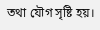তথা যৌগ সৃষ্টি হয়।